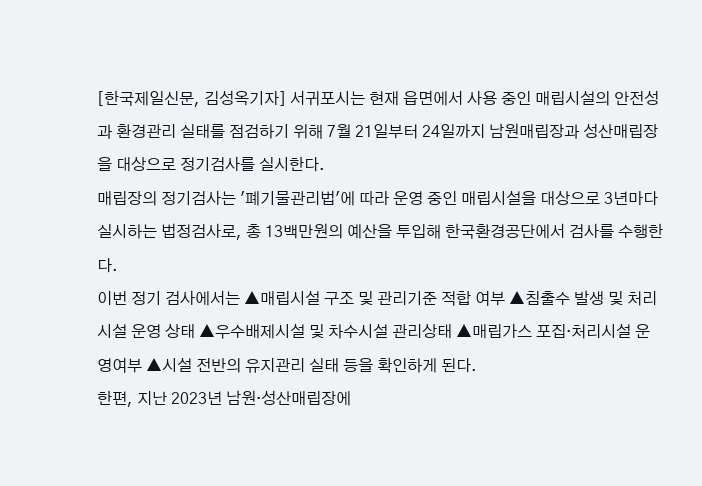[한국제일신문, 김성옥기자] 서귀포시는 현재 읍면에서 사용 중인 매립시설의 안전성과 환경관리 실태를 점검하기 위해 7월 21일부터 24일까지 남원매립장과 성산매립장을 대상으로 정기검사를 실시한다.
매립장의 정기검사는 '폐기물관리법'에 따라 운영 중인 매립시설을 대상으로 3년마다 실시하는 법정검사로, 총 13백만원의 예산을 투입해 한국환경공단에서 검사를 수행한다.
이번 정기 검사에서는 ▲매립시설 구조 및 관리기준 적합 여부 ▲침출수 발생 및 처리시설 운영 상태 ▲우수배제시설 및 차수시설 관리상태 ▲매립가스 포집·처리시설 운영여부 ▲시설 전반의 유지관리 실태 등을 확인하게 된다.
한편, 지난 2023년 남원·성산매립장에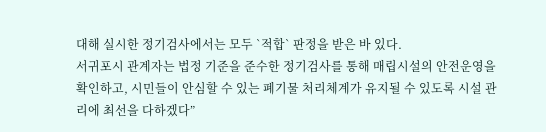대해 실시한 정기검사에서는 모두 `적합` 판정을 받은 바 있다.
서귀포시 관계자는 법정 기준을 준수한 정기검사를 통해 매립시설의 안전운영을 확인하고, 시민들이 안심할 수 있는 폐기물 처리체계가 유지될 수 있도록 시설 관리에 최선을 다하겠다”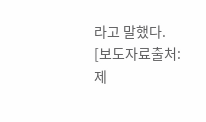라고 말했다.
[보도자료출처: 제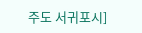주도 서귀포시]